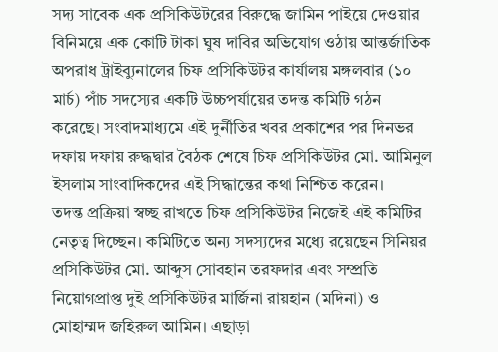সদ্য সাবেক এক প্রসিকিউটরের বিরুদ্ধে জামিন পাইয়ে দেওয়ার বিনিময়ে এক কোটি টাকা ঘুষ দাবির অভিযোগ ওঠায় আন্তর্জাতিক অপরাধ ট্রাইব্যুনালের চিফ প্রসিকিউটর কার্যালয় মঙ্গলবার (১০ মার্চ) পাঁচ সদস্যের একটি উচ্চপর্যায়ের তদন্ত কমিটি গঠন করেছে। সংবাদমাধ্যমে এই দুর্নীতির খবর প্রকাশের পর দিনভর দফায় দফায় রুদ্ধদ্বার বৈঠক শেষে চিফ প্রসিকিউটর মো. আমিনুল ইসলাম সাংবাদিকদের এই সিদ্ধান্তের কথা নিশ্চিত করেন।
তদন্ত প্রক্রিয়া স্বচ্ছ রাখতে চিফ প্রসিকিউটর নিজেই এই কমিটির নেতৃত্ব দিচ্ছেন। কমিটিতে অন্য সদস্যদের মধ্যে রয়েছেন সিনিয়র প্রসিকিউটর মো. আব্দুস সোবহান তরফদার এবং সম্প্রতি নিয়োগপ্রাপ্ত দুই প্রসিকিউটর মার্জিনা রায়হান (মদিনা) ও মোহাম্মদ জহিরুল আমিন। এছাড়া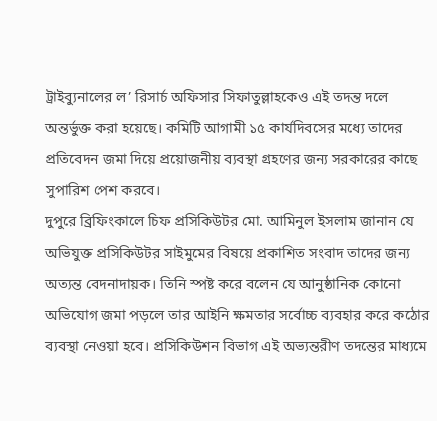ট্রাইব্যুনালের ল’ রিসার্চ অফিসার সিফাতুল্লাহকেও এই তদন্ত দলে অন্তর্ভুক্ত করা হয়েছে। কমিটি আগামী ১৫ কার্যদিবসের মধ্যে তাদের প্রতিবেদন জমা দিয়ে প্রয়োজনীয় ব্যবস্থা গ্রহণের জন্য সরকারের কাছে সুপারিশ পেশ করবে।
দুপুরে ব্রিফিংকালে চিফ প্রসিকিউটর মো. আমিনুল ইসলাম জানান যে অভিযুক্ত প্রসিকিউটর সাইমুমের বিষয়ে প্রকাশিত সংবাদ তাদের জন্য অত্যন্ত বেদনাদায়ক। তিনি স্পষ্ট করে বলেন যে আনুষ্ঠানিক কোনো অভিযোগ জমা পড়লে তার আইনি ক্ষমতার সর্বোচ্চ ব্যবহার করে কঠোর ব্যবস্থা নেওয়া হবে। প্রসিকিউশন বিভাগ এই অভ্যন্তরীণ তদন্তের মাধ্যমে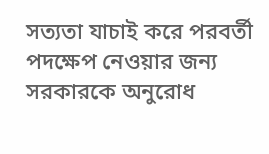সত্যতা যাচাই করে পরবর্তী পদক্ষেপ নেওয়ার জন্য সরকারকে অনুরোধ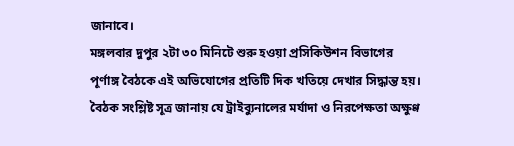জানাবে।
মঙ্গলবার দুপুর ২টা ৩০ মিনিটে শুরু হওয়া প্রসিকিউশন বিভাগের পূর্ণাঙ্গ বৈঠকে এই অভিযোগের প্রতিটি দিক খতিয়ে দেখার সিদ্ধান্ত হয়। বৈঠক সংশ্লিষ্ট সূত্র জানায় যে ট্রাইব্যুনালের মর্যাদা ও নিরপেক্ষতা অক্ষুণ্ণ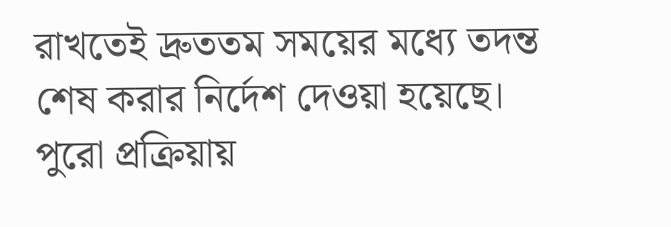রাখতেই দ্রুততম সময়ের মধ্যে তদন্ত শেষ করার নির্দেশ দেওয়া হয়েছে। পুরো প্রক্রিয়ায়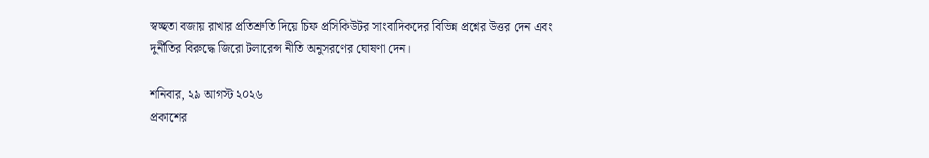স্বচ্ছতা বজায় রাখার প্রতিশ্রুতি দিয়ে চিফ প্রসিকিউটর সাংবাদিকদের বিভিন্ন প্রশ্নের উত্তর দেন এবং দুর্নীতির বিরুদ্ধে জিরো টলারেন্স নীতি অনুসরণের ঘোষণা দেন।

শনিবার, ২৯ আগস্ট ২০২৬
প্রকাশের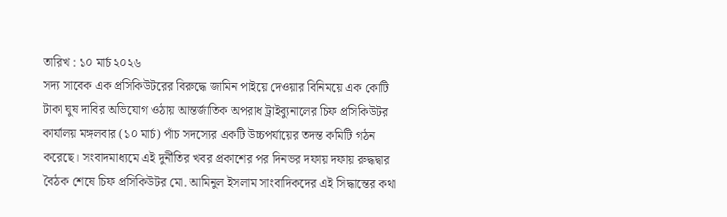তারিখ : ১০ মার্চ ২০২৬
সদ্য সাবেক এক প্রসিকিউটরের বিরুদ্ধে জামিন পাইয়ে দেওয়ার বিনিময়ে এক কোটি টাকা ঘুষ দাবির অভিযোগ ওঠায় আন্তর্জাতিক অপরাধ ট্রাইব্যুনালের চিফ প্রসিকিউটর কার্যালয় মঙ্গলবার (১০ মার্চ) পাঁচ সদস্যের একটি উচ্চপর্যায়ের তদন্ত কমিটি গঠন করেছে। সংবাদমাধ্যমে এই দুর্নীতির খবর প্রকাশের পর দিনভর দফায় দফায় রুদ্ধদ্বার বৈঠক শেষে চিফ প্রসিকিউটর মো. আমিনুল ইসলাম সাংবাদিকদের এই সিদ্ধান্তের কথা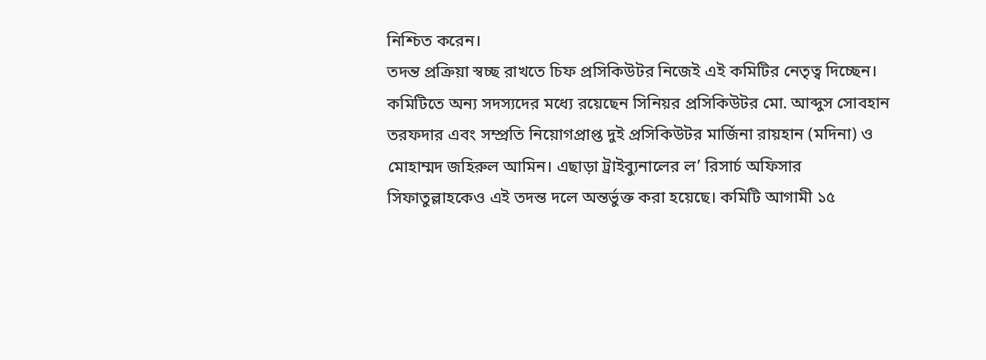নিশ্চিত করেন।
তদন্ত প্রক্রিয়া স্বচ্ছ রাখতে চিফ প্রসিকিউটর নিজেই এই কমিটির নেতৃত্ব দিচ্ছেন। কমিটিতে অন্য সদস্যদের মধ্যে রয়েছেন সিনিয়র প্রসিকিউটর মো. আব্দুস সোবহান তরফদার এবং সম্প্রতি নিয়োগপ্রাপ্ত দুই প্রসিকিউটর মার্জিনা রায়হান (মদিনা) ও মোহাম্মদ জহিরুল আমিন। এছাড়া ট্রাইব্যুনালের ল’ রিসার্চ অফিসার সিফাতুল্লাহকেও এই তদন্ত দলে অন্তর্ভুক্ত করা হয়েছে। কমিটি আগামী ১৫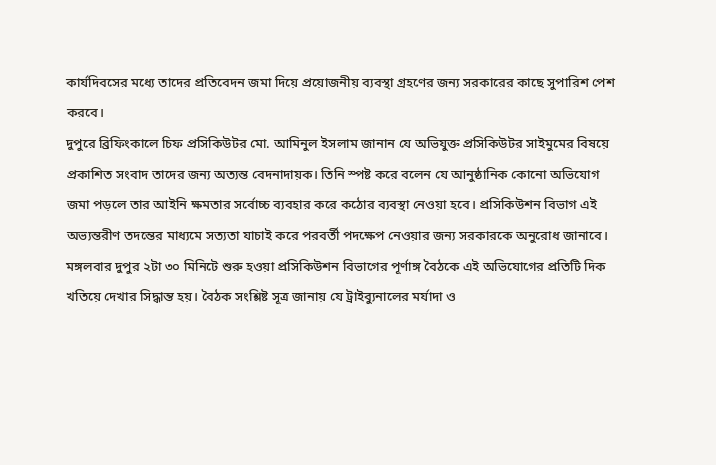কার্যদিবসের মধ্যে তাদের প্রতিবেদন জমা দিয়ে প্রয়োজনীয় ব্যবস্থা গ্রহণের জন্য সরকারের কাছে সুপারিশ পেশ করবে।
দুপুরে ব্রিফিংকালে চিফ প্রসিকিউটর মো. আমিনুল ইসলাম জানান যে অভিযুক্ত প্রসিকিউটর সাইমুমের বিষয়ে প্রকাশিত সংবাদ তাদের জন্য অত্যন্ত বেদনাদায়ক। তিনি স্পষ্ট করে বলেন যে আনুষ্ঠানিক কোনো অভিযোগ জমা পড়লে তার আইনি ক্ষমতার সর্বোচ্চ ব্যবহার করে কঠোর ব্যবস্থা নেওয়া হবে। প্রসিকিউশন বিভাগ এই অভ্যন্তরীণ তদন্তের মাধ্যমে সত্যতা যাচাই করে পরবর্তী পদক্ষেপ নেওয়ার জন্য সরকারকে অনুরোধ জানাবে।
মঙ্গলবার দুপুর ২টা ৩০ মিনিটে শুরু হওয়া প্রসিকিউশন বিভাগের পূর্ণাঙ্গ বৈঠকে এই অভিযোগের প্রতিটি দিক খতিয়ে দেখার সিদ্ধান্ত হয়। বৈঠক সংশ্লিষ্ট সূত্র জানায় যে ট্রাইব্যুনালের মর্যাদা ও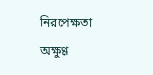নিরপেক্ষতা অক্ষুণ্ণ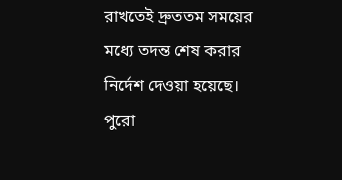রাখতেই দ্রুততম সময়ের মধ্যে তদন্ত শেষ করার নির্দেশ দেওয়া হয়েছে। পুরো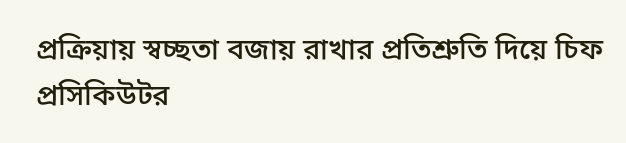প্রক্রিয়ায় স্বচ্ছতা বজায় রাখার প্রতিশ্রুতি দিয়ে চিফ প্রসিকিউটর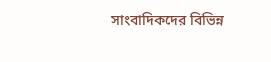সাংবাদিকদের বিভিন্ন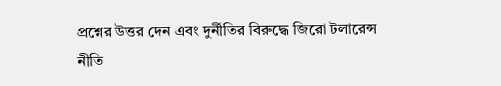প্রশ্নের উত্তর দেন এবং দুর্নীতির বিরুদ্ধে জিরো টলারেন্স নীতি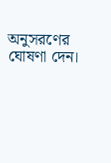অনুসরণের ঘোষণা দেন।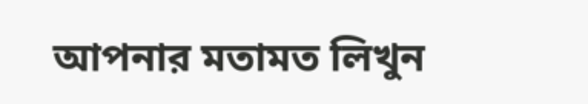আপনার মতামত লিখুন